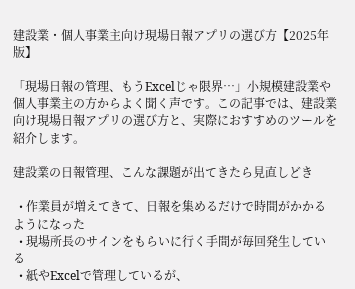建設業・個人事業主向け現場日報アプリの選び方【2025年版】

「現場日報の管理、もうExcelじゃ限界…」小規模建設業や個人事業主の方からよく聞く声です。この記事では、建設業向け現場日報アプリの選び方と、実際におすすめのツールを紹介します。

建設業の日報管理、こんな課題が出てきたら見直しどき

  • 作業員が増えてきて、日報を集めるだけで時間がかかるようになった
  • 現場所長のサインをもらいに行く手間が毎回発生している
  • 紙やExcelで管理しているが、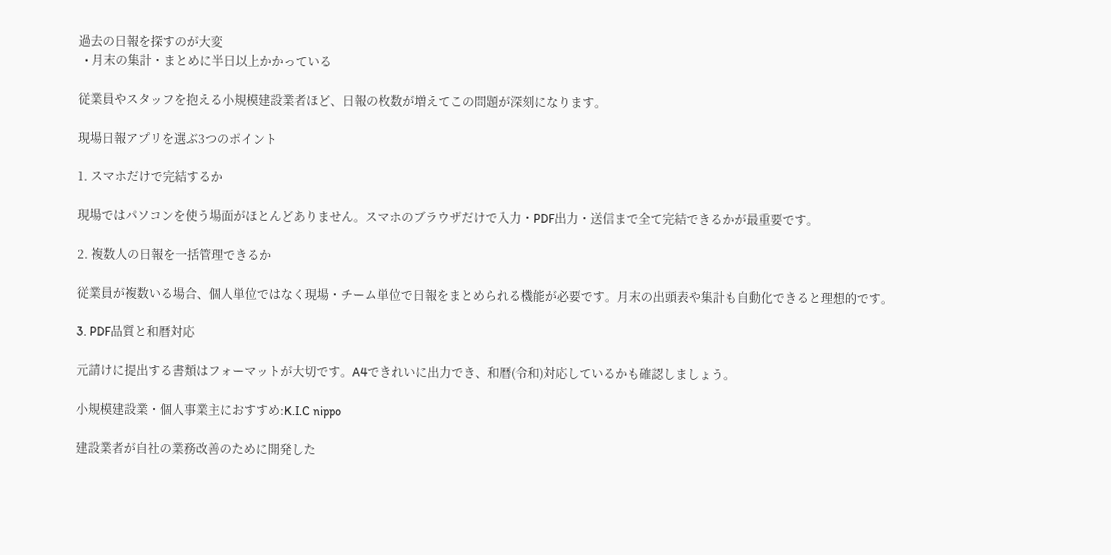過去の日報を探すのが大変
  • 月末の集計・まとめに半日以上かかっている

従業員やスタッフを抱える小規模建設業者ほど、日報の枚数が増えてこの問題が深刻になります。

現場日報アプリを選ぶ3つのポイント

1. スマホだけで完結するか

現場ではパソコンを使う場面がほとんどありません。スマホのブラウザだけで入力・PDF出力・送信まで全て完結できるかが最重要です。

2. 複数人の日報を一括管理できるか

従業員が複数いる場合、個人単位ではなく現場・チーム単位で日報をまとめられる機能が必要です。月末の出頭表や集計も自動化できると理想的です。

3. PDF品質と和暦対応

元請けに提出する書類はフォーマットが大切です。A4できれいに出力でき、和暦(令和)対応しているかも確認しましょう。

小規模建設業・個人事業主におすすめ:K.I.C nippo

建設業者が自社の業務改善のために開発した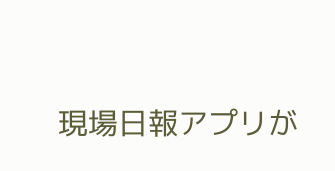現場日報アプリが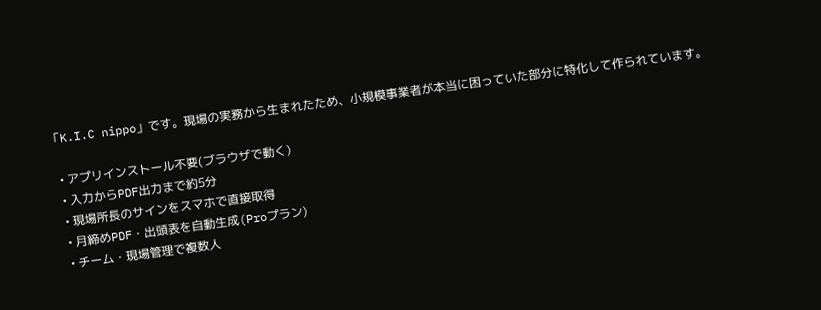「K.I.C nippo」です。現場の実務から生まれたため、小規模事業者が本当に困っていた部分に特化して作られています。

  • アプリインストール不要(ブラウザで動く)
  • 入力からPDF出力まで約5分
  • 現場所長のサインをスマホで直接取得
  • 月締めPDF・出頭表を自動生成(Proプラン)
  • チーム・現場管理で複数人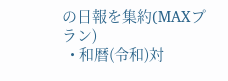の日報を集約(MAXプラン)
  • 和暦(令和)対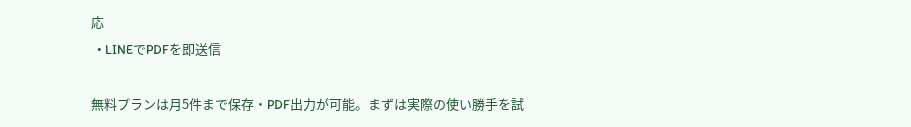応
  • LINEでPDFを即送信

無料プランは月5件まで保存・PDF出力が可能。まずは実際の使い勝手を試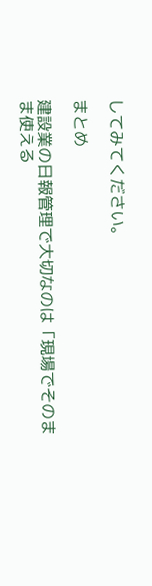してみてください。

まとめ

建設業の日報管理で大切なのは「現場でそのまま使える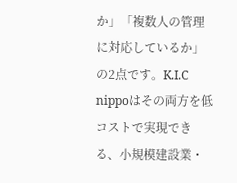か」「複数人の管理に対応しているか」の2点です。K.I.C nippoはその両方を低コストで実現できる、小規模建設業・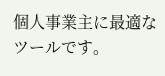個人事業主に最適なツールです。